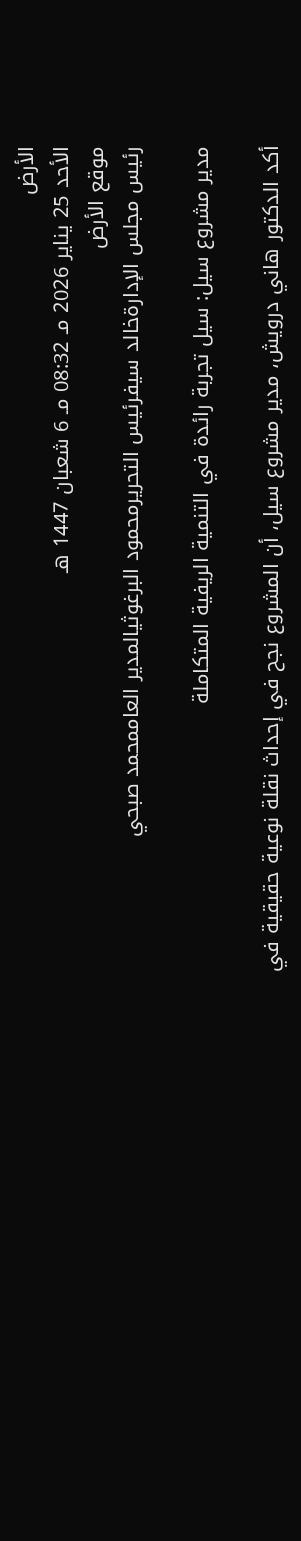الأرض
الأحد 25 يناير 2026 مـ 08:32 مـ 6 شعبان 1447 هـ
موقع الأرض
رئيس مجلس الإدارةخالد سيفرئيس التحريرمحمود البرغوثيالمدير العاممحمد صبحي

مدير مشروع سيل: سيل تجربة رائدة في التنمية الريفية المتكاملة

أكد الدكتور هاني درويش، مدير مشروع سيل، أن المشروع نجح في إحداث نقلة نوعية حقيقية في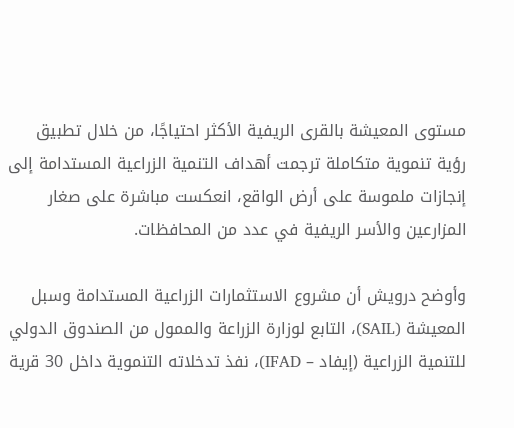مستوى المعيشة بالقرى الريفية الأكثر احتياجًا، من خلال تطبيق رؤية تنموية متكاملة ترجمت أهداف التنمية الزراعية المستدامة إلى إنجازات ملموسة على أرض الواقع، انعكست مباشرة على صغار المزارعين والأسر الريفية في عدد من المحافظات.

وأوضح درويش أن مشروع الاستثمارات الزراعية المستدامة وسبل المعيشة (SAIL)، التابع لوزارة الزراعة والممول من الصندوق الدولي للتنمية الزراعية (إيفاد – IFAD)، نفذ تدخلاته التنموية داخل 30 قرية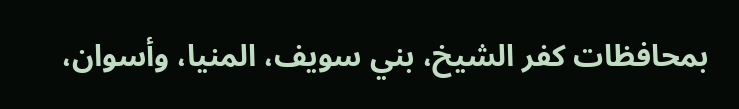بمحافظات كفر الشيخ، بني سويف، المنيا، وأسوان،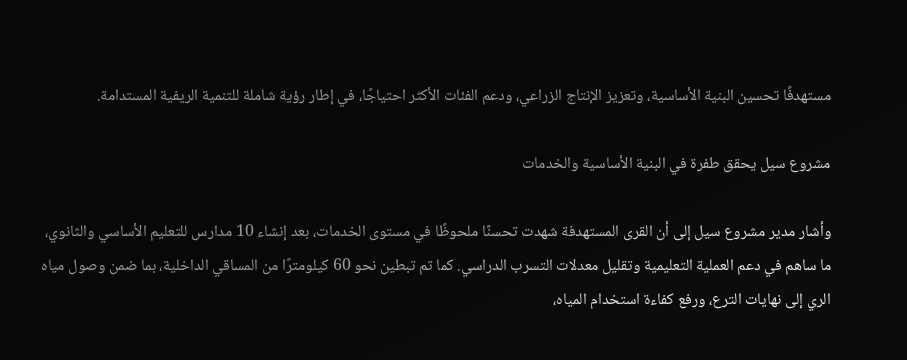مستهدفًا تحسين البنية الأساسية، وتعزيز الإنتاج الزراعي، ودعم الفئات الأكثر احتياجًا، في إطار رؤية شاملة للتنمية الريفية المستدامة.

مشروع سيل يحقق طفرة في البنية الأساسية والخدمات

وأشار مدير مشروع سيل إلى أن القرى المستهدفة شهدت تحسنًا ملحوظًا في مستوى الخدمات، بعد إنشاء 10 مدارس للتعليم الأساسي والثانوي، ما ساهم في دعم العملية التعليمية وتقليل معدلات التسرب الدراسي. كما تم تبطين نحو 60 كيلومترًا من المساقي الداخلية، بما ضمن وصول مياه الري إلى نهايات الترع، ورفع كفاءة استخدام المياه،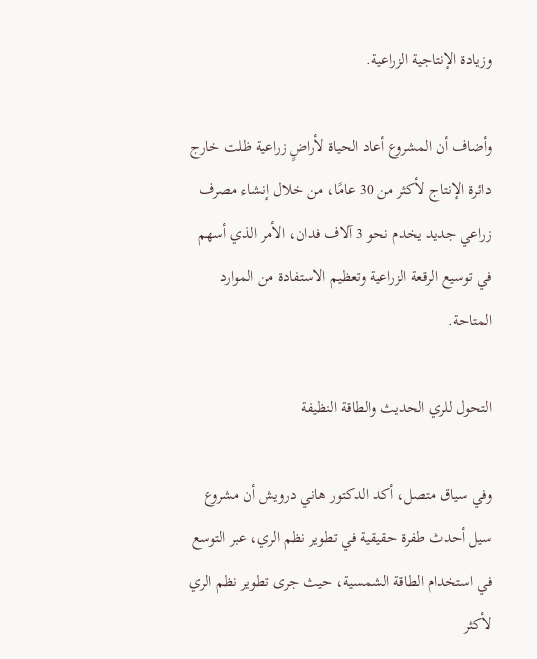وزيادة الإنتاجية الزراعية.

وأضاف أن المشروع أعاد الحياة لأراضٍ زراعية ظلت خارج دائرة الإنتاج لأكثر من 30 عامًا، من خلال إنشاء مصرف زراعي جديد يخدم نحو 3 آلاف فدان، الأمر الذي أسهم في توسيع الرقعة الزراعية وتعظيم الاستفادة من الموارد المتاحة.

التحول للري الحديث والطاقة النظيفة

وفي سياق متصل، أكد الدكتور هاني درويش أن مشروع سيل أحدث طفرة حقيقية في تطوير نظم الري، عبر التوسع في استخدام الطاقة الشمسية، حيث جرى تطوير نظم الري لأكثر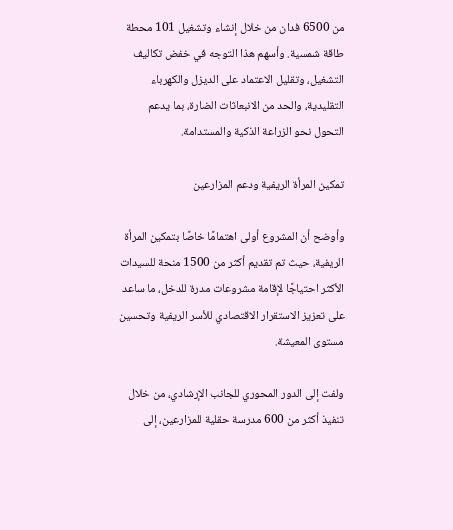من 6500 فدان من خلال إنشاء وتشغيل 101 محطة طاقة شمسية. وأسهم هذا التوجه في خفض تكاليف التشغيل، وتقليل الاعتماد على الديزل والكهرباء التقليدية، والحد من الانبعاثات الضارة، بما يدعم التحول نحو الزراعة الذكية والمستدامة.

تمكين المرأة الريفية ودعم المزارعين

وأوضح أن المشروع أولى اهتمامًا خاصًا بتمكين المرأة الريفية، حيث تم تقديم أكثر من 1500 منحة للسيدات الأكثر احتياجًا لإقامة مشروعات مدرة للدخل، ما ساعد على تعزيز الاستقرار الاقتصادي للأسر الريفية وتحسين مستوى المعيشة.

ولفت إلى الدور المحوري للجانب الإرشادي، من خلال تنفيذ أكثر من 600 مدرسة حقلية للمزارعين، إلى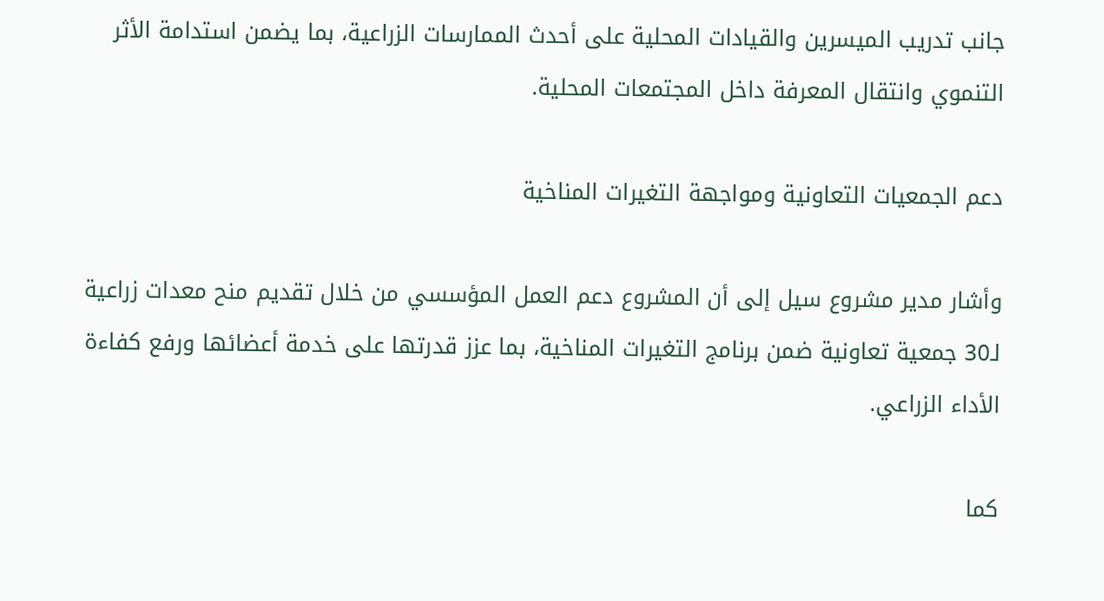جانب تدريب الميسرين والقيادات المحلية على أحدث الممارسات الزراعية، بما يضمن استدامة الأثر التنموي وانتقال المعرفة داخل المجتمعات المحلية.

دعم الجمعيات التعاونية ومواجهة التغيرات المناخية

وأشار مدير مشروع سيل إلى أن المشروع دعم العمل المؤسسي من خلال تقديم منح معدات زراعية لـ30 جمعية تعاونية ضمن برنامج التغيرات المناخية، بما عزز قدرتها على خدمة أعضائها ورفع كفاءة الأداء الزراعي.

كما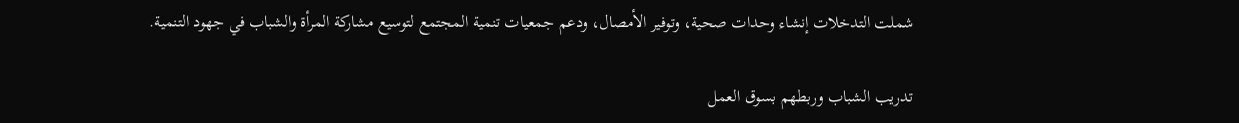شملت التدخلات إنشاء وحدات صحية، وتوفير الأمصال، ودعم جمعيات تنمية المجتمع لتوسيع مشاركة المرأة والشباب في جهود التنمية.

تدريب الشباب وربطهم بسوق العمل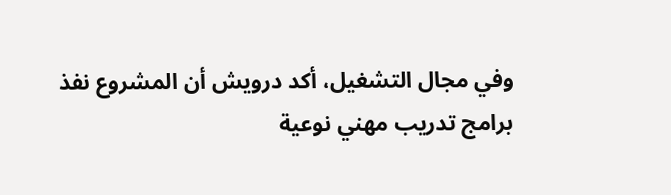وفي مجال التشغيل، أكد درويش أن المشروع نفذ برامج تدريب مهني نوعية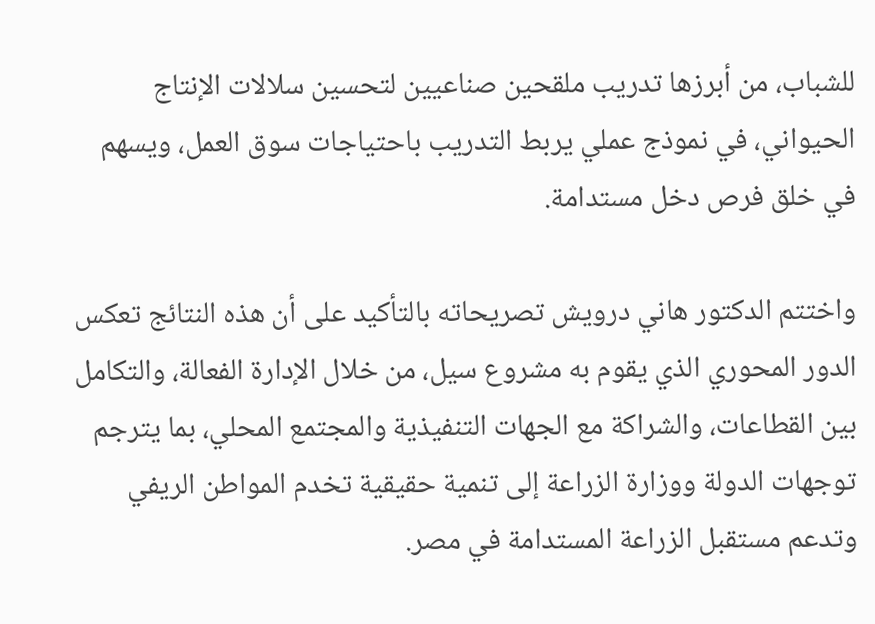للشباب، من أبرزها تدريب ملقحين صناعيين لتحسين سلالات الإنتاج الحيواني، في نموذج عملي يربط التدريب باحتياجات سوق العمل، ويسهم في خلق فرص دخل مستدامة.

واختتم الدكتور هاني درويش تصريحاته بالتأكيد على أن هذه النتائج تعكس الدور المحوري الذي يقوم به مشروع سيل، من خلال الإدارة الفعالة، والتكامل بين القطاعات، والشراكة مع الجهات التنفيذية والمجتمع المحلي، بما يترجم توجهات الدولة ووزارة الزراعة إلى تنمية حقيقية تخدم المواطن الريفي وتدعم مستقبل الزراعة المستدامة في مصر.